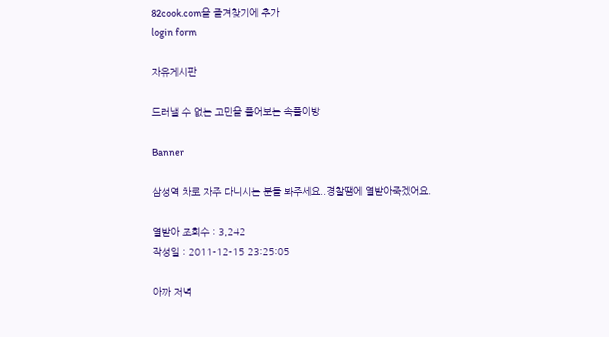82cook.com을 즐겨찾기에 추가
login form

자유게시판

드러낼 수 없는 고민을 풀어보는 속풀이방

Banner

삼성역 차로 자주 다니시는 분들 봐주세요..경찰땜에 열받아죽겠어요.

열받아 조회수 : 3,242
작성일 : 2011-12-15 23:25:05

아까 저녁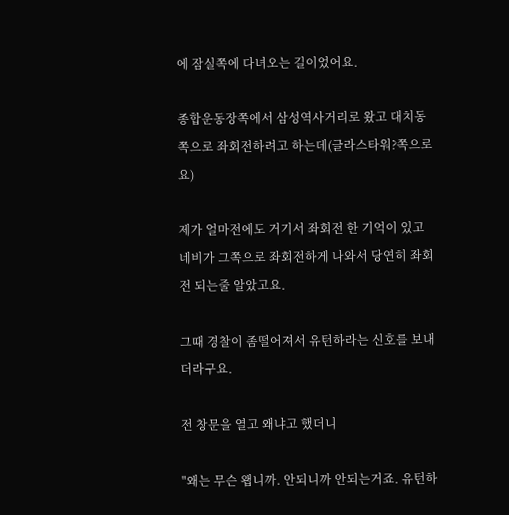에 잠실쪽에 다녀오는 길이었어요.

종합운동장쪽에서 삼성역사거리로 왔고 대치동쪽으로 좌회전하려고 하는데(글라스타워?쪽으로요)

제가 얼마전에도 거기서 좌회전 한 기억이 있고 네비가 그쪽으로 좌회전하게 나와서 당연히 좌회전 되는줄 알았고요.

그때 경찰이 좀떨어져서 유턴하라는 신호를 보내더라구요.

전 창문을 열고 왜냐고 했더니

"왜는 무슨 왭니까. 안되니까 안되는거죠. 유턴하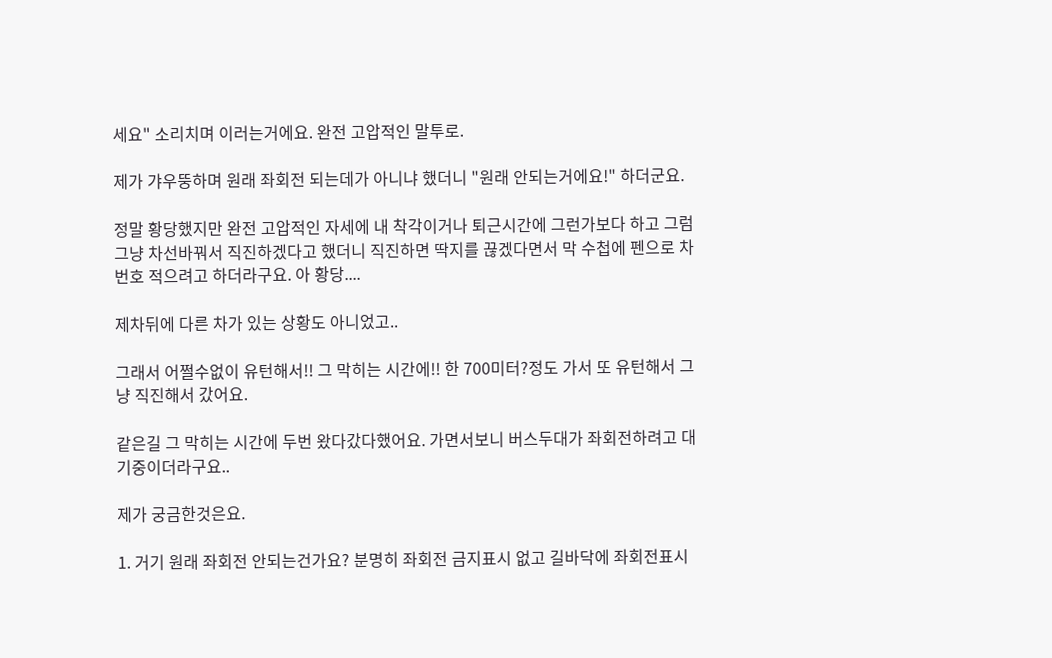세요" 소리치며 이러는거에요. 완전 고압적인 말투로.

제가 갸우뚱하며 원래 좌회전 되는데가 아니냐 했더니 "원래 안되는거에요!" 하더군요.

정말 황당했지만 완전 고압적인 자세에 내 착각이거나 퇴근시간에 그런가보다 하고 그럼 그냥 차선바꿔서 직진하겠다고 했더니 직진하면 딱지를 끊겠다면서 막 수첩에 펜으로 차번호 적으려고 하더라구요. 아 황당....

제차뒤에 다른 차가 있는 상황도 아니었고..

그래서 어쩔수없이 유턴해서!! 그 막히는 시간에!! 한 700미터?정도 가서 또 유턴해서 그냥 직진해서 갔어요.

같은길 그 막히는 시간에 두번 왔다갔다했어요. 가면서보니 버스두대가 좌회전하려고 대기중이더라구요..

제가 궁금한것은요.

1. 거기 원래 좌회전 안되는건가요? 분명히 좌회전 금지표시 없고 길바닥에 좌회전표시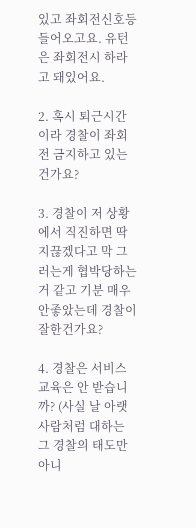있고 좌회전신호등 들어오고요. 유턴은 좌회전시 하라고 돼있어요.

2. 혹시 퇴근시간이라 경찰이 좌회전 금지하고 있는건가요?

3. 경찰이 저 상황에서 직진하면 딱지끊겠다고 막 그러는게 협박당하는거 같고 기분 매우 안좋았는데 경찰이 잘한건가요?

4. 경찰은 서비스교육은 안 받습니까? (사실 날 아랫사람처럼 대하는 그 경찰의 태도만 아니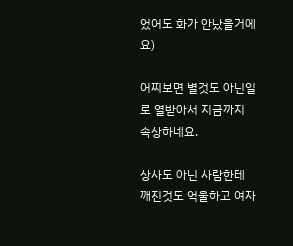었어도 화가 안났을거에요)

어찌보면 별것도 아닌일로 열받아서 지금까지 속상하네요.

상사도 아닌 사람한테 깨진것도 억울하고 여자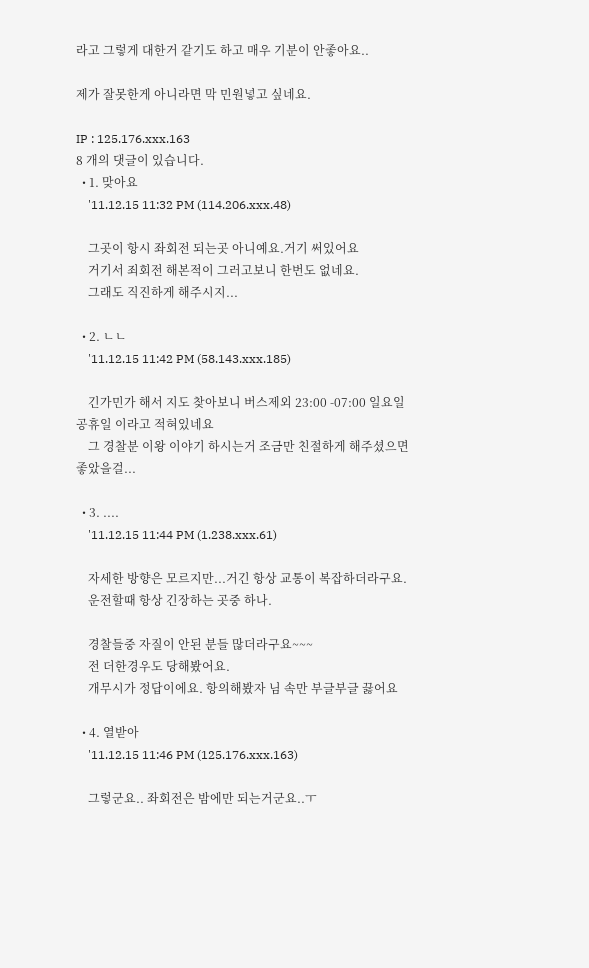라고 그렇게 대한거 같기도 하고 매우 기분이 안좋아요..

제가 잘못한게 아니라면 막 민원넣고 싶네요.

IP : 125.176.xxx.163
8 개의 댓글이 있습니다.
  • 1. 맞아요
    '11.12.15 11:32 PM (114.206.xxx.48)

    그곳이 항시 좌회전 되는곳 아니예요.거기 써있어요
    거기서 죄회전 해본적이 그러고보니 한번도 없네요.
    그래도 직진하게 해주시지...

  • 2. ㄴㄴ
    '11.12.15 11:42 PM (58.143.xxx.185)

    긴가민가 해서 지도 찾아보니 버스제외 23:00 -07:00 일요일 공휴일 이라고 적혀있네요
    그 경찰분 이왕 이야기 하시는거 조금만 친절하게 해주셨으면 좋았을걸...

  • 3. ....
    '11.12.15 11:44 PM (1.238.xxx.61)

    자세한 방향은 모르지만...거긴 항상 교통이 복잡하더라구요.
    운전할때 항상 긴장하는 곳중 하나.

    경찰들중 자질이 안된 분들 많더라구요~~~
    전 더한경우도 당해봤어요.
    개무시가 정답이에요. 항의해봤자 님 속만 부글부글 끓어요

  • 4. 열받아
    '11.12.15 11:46 PM (125.176.xxx.163)

    그렇군요.. 좌회전은 밤에만 되는거군요..ㅜ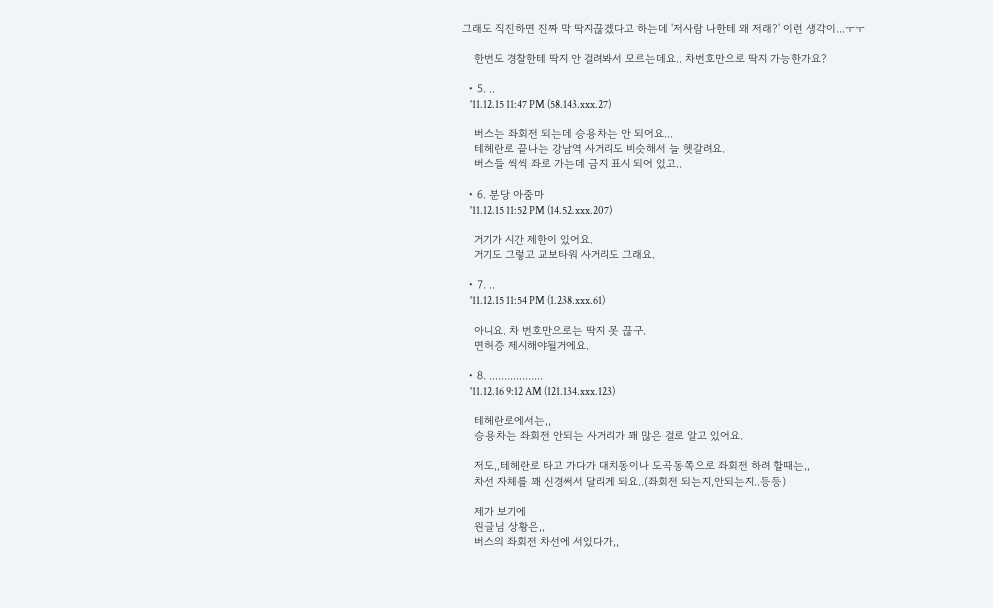그래도 직진하면 진짜 막 딱지끊겠다고 하는데 '저사람 나한테 왜 저래?' 이런 생각이...ㅜㅜ

    한번도 경찰한테 딱지 안 걸려봐서 모르는데요.. 차번호만으로 딱지 가능한가요?

  • 5. ..
    '11.12.15 11:47 PM (58.143.xxx.27)

    버스는 좌회전 되는데 승용차는 안 되어요...
    테헤란로 끝나는 강남역 사거리도 비슷해서 늘 헷갈려요.
    버스들 씩씩 좌로 가는데 금지 표시 되어 있고..

  • 6. 분당 아줌마
    '11.12.15 11:52 PM (14.52.xxx.207)

    거기가 시간 제한이 있어요.
    거기도 그렇고 교보타워 사거리도 그래요.

  • 7. ..
    '11.12.15 11:54 PM (1.238.xxx.61)

    아니요. 차 번호만으로는 딱지 못 끊구.
    면허증 제시해야될거에요.

  • 8. ..................
    '11.12.16 9:12 AM (121.134.xxx.123)

    테헤란로에서는,,
    승용차는 좌회전 안되는 사거리가 꽤 많은 걸로 알고 있어요.

    저도,,테헤란로 타고 가다가 대치동이나 도곡동쪽으로 좌회전 하려 할때는,,
    차선 자체를 꽤 신경써서 달리게 되요..(좌회전 되는지,안되는지..등등)

    제가 보기에
    원글님 상황은,,
    버스의 좌회전 차선에 서있다가,,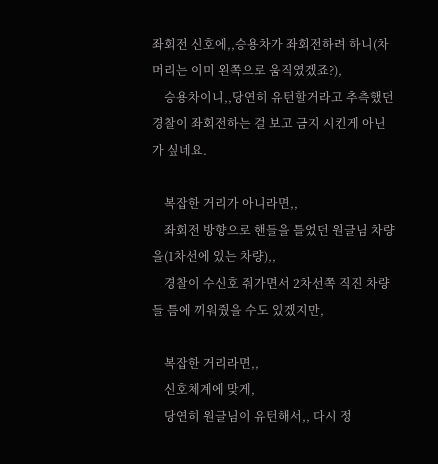좌회전 신호에,,승용차가 좌회전하려 하니(차 머리는 이미 왼쪽으로 움직였겠죠?),
    승용차이니,,당연히 유턴할거라고 추측했던 경찰이 좌회전하는 걸 보고 금지 시킨게 아닌가 싶네요.

    복잡한 거리가 아니라면,,
    좌회전 방향으로 핸들을 틀었던 원글님 차량을(1차선에 있는 차량),,
    경찰이 수신호 줘가면서 2차선쪽 직진 차량들 틈에 끼워줬을 수도 있겠지만,

    복잡한 거리라면,,
    신호체계에 맞게,
    당연히 원글님이 유턴해서,, 다시 정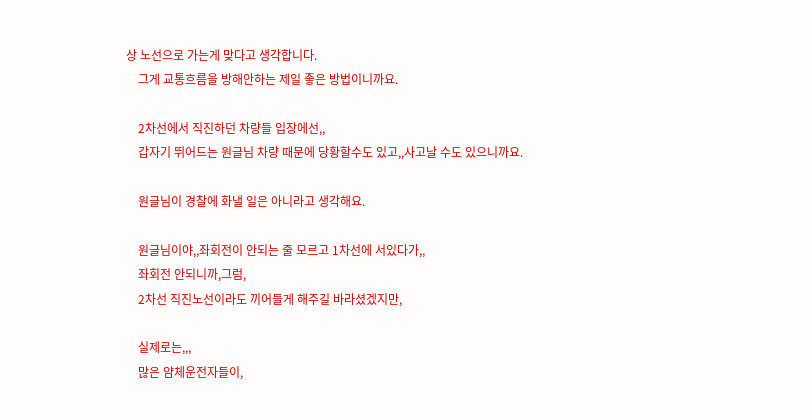상 노선으로 가는게 맞다고 생각합니다.
    그게 교통흐름을 방해안하는 제일 좋은 방법이니까요.

    2차선에서 직진하던 차량들 입장에선,,
    갑자기 뛰어드는 원글님 차량 때문에 당황할수도 있고,,사고날 수도 있으니까요.

    원글님이 경찰에 화낼 일은 아니라고 생각해요.

    원글님이야,,좌회전이 안되는 줄 모르고 1차선에 서있다가,,
    좌회전 안되니까,그럼,
    2차선 직진노선이라도 끼어들게 해주길 바라셨겠지만,

    실제로는,,,
    많은 얌체운전자들이,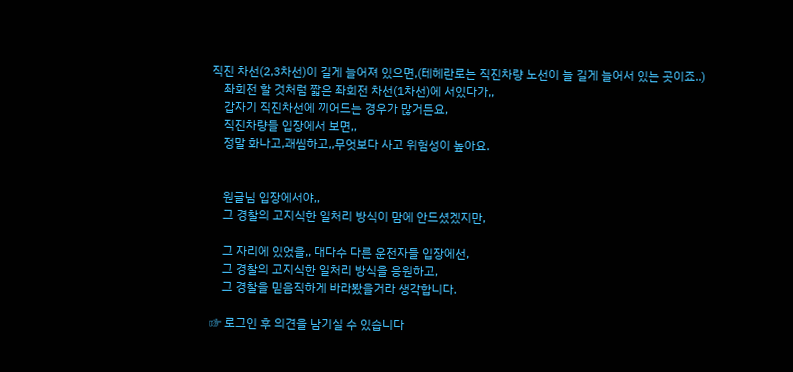직진 차선(2,3차선)이 길게 늘어져 있으면,(테헤란로는 직진차량 노선이 늘 길게 늘어서 있는 곳이죠..)
    좌회전 할 것처럼 짧은 좌회전 차선(1차선)에 서있다가,,
    갑자기 직진차선에 끼어드는 경우가 많거든요,
    직진차량들 입장에서 보면,,
    정말 화나고,괘씸하고,,무엇보다 사고 위험성이 높아요.


    원글님 입장에서야,,
    그 경찰의 고지식한 일처리 방식이 맘에 안드셨겠지만,

    그 자리에 있었을,, 대다수 다른 운전자들 입장에선,
    그 경찰의 고지식한 일처리 방식을 응원하고,
    그 경찰을 믿음직하게 바라봤을거라 생각합니다.

☞ 로그인 후 의견을 남기실 수 있습니다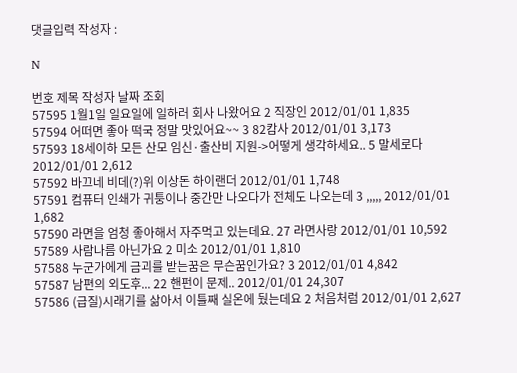댓글입력 작성자 :

N

번호 제목 작성자 날짜 조회
57595 1월1일 일요일에 일하러 회사 나왔어요 2 직장인 2012/01/01 1,835
57594 어떠면 좋아 떡국 정말 맛있어요~~ 3 82캄사 2012/01/01 3,173
57593 18세이하 모든 산모 임신·출산비 지원->어떻게 생각하세요.. 5 말세로다 2012/01/01 2,612
57592 바끄네 비데(?)위 이상돈 하이랜더 2012/01/01 1,748
57591 컴퓨터 인쇄가 귀퉁이나 중간만 나오다가 전체도 나오는데 3 ,,,,, 2012/01/01 1,682
57590 라면을 엄청 좋아해서 자주먹고 있는데요. 27 라면사랑 2012/01/01 10,592
57589 사람나름 아닌가요 2 미소 2012/01/01 1,810
57588 누군가에게 금괴를 받는꿈은 무슨꿈인가요? 3 2012/01/01 4,842
57587 남편의 외도후... 22 핸펀이 문제.. 2012/01/01 24,307
57586 (급질)시래기를 삶아서 이틀째 실온에 뒀는데요 2 처음처럼 2012/01/01 2,627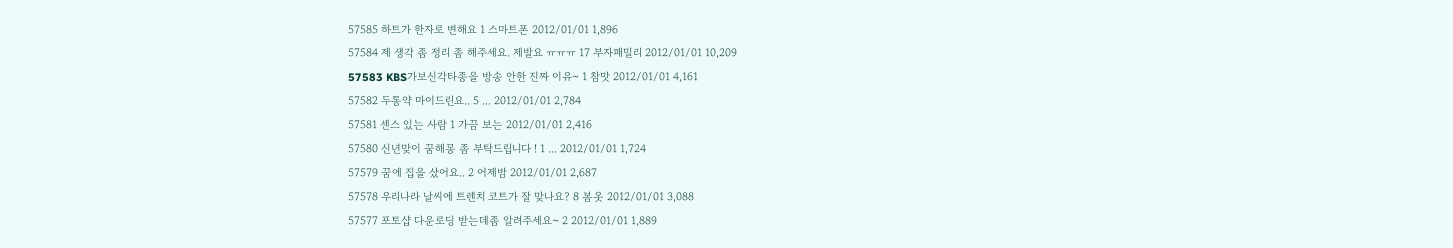57585 하트가 한자로 변해요 1 스마트폰 2012/01/01 1,896
57584 제 생각 좀 정리 좀 해주세요. 제발요 ㅠㅠㅠ 17 부자패밀리 2012/01/01 10,209
57583 KBS가보신각타종을 방송 안한 진짜 이유~ 1 참맛 2012/01/01 4,161
57582 두통약 마이드린요.. 5 ... 2012/01/01 2,784
57581 센스 있는 사람 1 가끔 보는 2012/01/01 2,416
57580 신년맞이 꿈해몽 좀 부탁드립니다 ! 1 ... 2012/01/01 1,724
57579 꿈에 집을 샀어요.. 2 어제밤 2012/01/01 2,687
57578 우리나라 날씨에 트렌치 코트가 잘 맞나요? 8 봄옷 2012/01/01 3,088
57577 포토샵 다운로딩 받는데좀 알려주세요~ 2 2012/01/01 1,889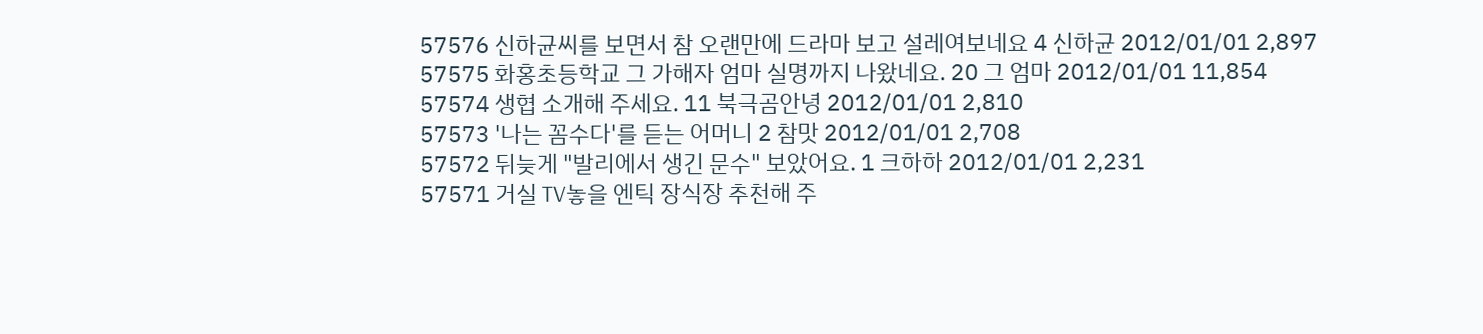57576 신하균씨를 보면서 참 오랜만에 드라마 보고 설레여보네요 4 신하균 2012/01/01 2,897
57575 화홍초등학교 그 가해자 엄마 실명까지 나왔네요. 20 그 엄마 2012/01/01 11,854
57574 생협 소개해 주세요. 11 북극곰안녕 2012/01/01 2,810
57573 '나는 꼼수다'를 듣는 어머니 2 참맛 2012/01/01 2,708
57572 뒤늦게 "발리에서 생긴 문수" 보았어요. 1 크하하 2012/01/01 2,231
57571 거실 TV놓을 엔틱 장식장 추천해 주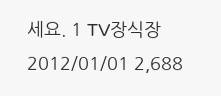세요. 1 TV장식장 2012/01/01 2,688